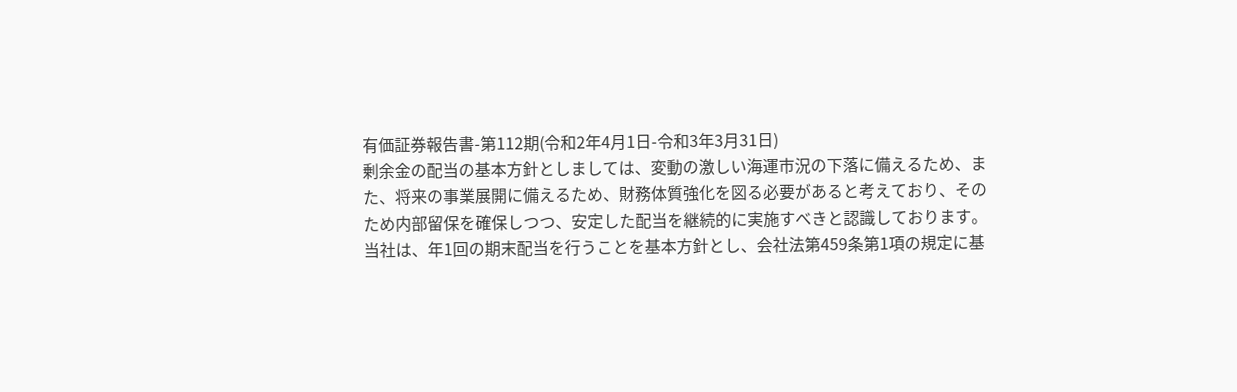有価証券報告書-第112期(令和2年4月1日-令和3年3月31日)
剰余金の配当の基本方針としましては、変動の激しい海運市況の下落に備えるため、また、将来の事業展開に備えるため、財務体質強化を図る必要があると考えており、そのため内部留保を確保しつつ、安定した配当を継続的に実施すべきと認識しております。
当社は、年1回の期末配当を行うことを基本方針とし、会社法第459条第1項の規定に基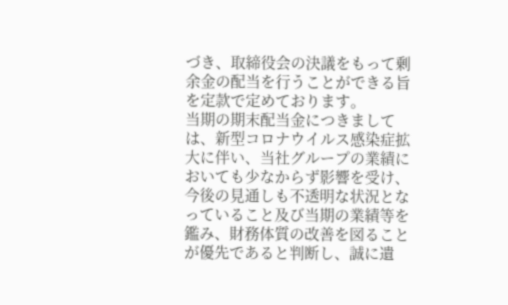づき、取締役会の決議をもって剰余金の配当を行うことができる旨を定款で定めております。
当期の期末配当金につきましては、新型コロナウイルス感染症拡大に伴い、当社グループの業績においても少なからず影響を受け、今後の見通しも不透明な状況となっていること及び当期の業績等を鑑み、財務体質の改善を図ることが優先であると判断し、誠に遺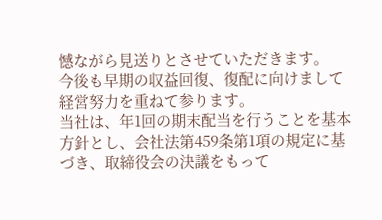憾ながら見送りとさせていただきます。
今後も早期の収益回復、復配に向けまして経営努力を重ねて参ります。
当社は、年1回の期末配当を行うことを基本方針とし、会社法第459条第1項の規定に基づき、取締役会の決議をもって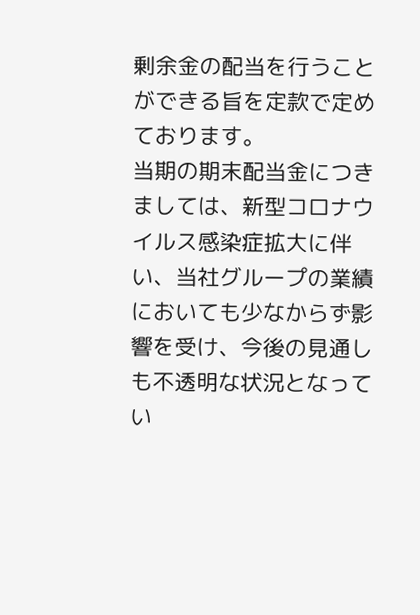剰余金の配当を行うことができる旨を定款で定めております。
当期の期末配当金につきましては、新型コロナウイルス感染症拡大に伴い、当社グループの業績においても少なからず影響を受け、今後の見通しも不透明な状況となってい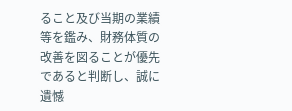ること及び当期の業績等を鑑み、財務体質の改善を図ることが優先であると判断し、誠に遺憾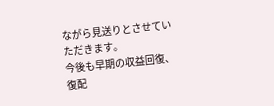ながら見送りとさせていただきます。
今後も早期の収益回復、復配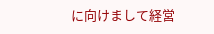に向けまして経営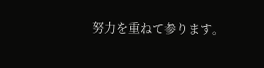努力を重ねて参ります。